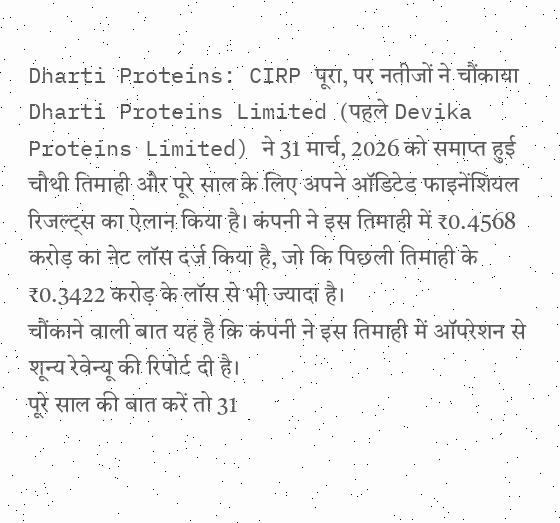Dharti Proteins: CIRP पूरा, पर नतीजों ने चौंकाया
Dharti Proteins Limited (पहले Devika Proteins Limited) ने 31 मार्च, 2026 को समाप्त हुई चौथी तिमाही और पूरे साल के लिए अपने ऑडिटेड फाइनेंशियल रिजल्ट्स का ऐलान किया है। कंपनी ने इस तिमाही में ₹0.4568 करोड़ का नेट लॉस दर्ज किया है, जो कि पिछली तिमाही के ₹0.3422 करोड़ के लॉस से भी ज्यादा है।
चौंकाने वाली बात यह है कि कंपनी ने इस तिमाही में ऑपरेशन से शून्य रेवेन्यू की रिपोर्ट दी है।
पूरे साल की बात करें तो 31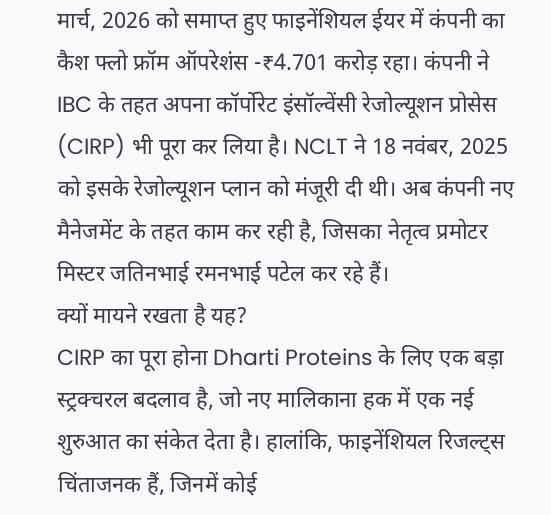मार्च, 2026 को समाप्त हुए फाइनेंशियल ईयर में कंपनी का कैश फ्लो फ्रॉम ऑपरेशंस -₹4.701 करोड़ रहा। कंपनी ने IBC के तहत अपना कॉर्पोरेट इंसॉल्वेंसी रेजोल्यूशन प्रोसेस (CIRP) भी पूरा कर लिया है। NCLT ने 18 नवंबर, 2025 को इसके रेजोल्यूशन प्लान को मंजूरी दी थी। अब कंपनी नए मैनेजमेंट के तहत काम कर रही है, जिसका नेतृत्व प्रमोटर मिस्टर जतिनभाई रमनभाई पटेल कर रहे हैं।
क्यों मायने रखता है यह?
CIRP का पूरा होना Dharti Proteins के लिए एक बड़ा स्ट्रक्चरल बदलाव है, जो नए मालिकाना हक में एक नई शुरुआत का संकेत देता है। हालांकि, फाइनेंशियल रिजल्ट्स चिंताजनक हैं, जिनमें कोई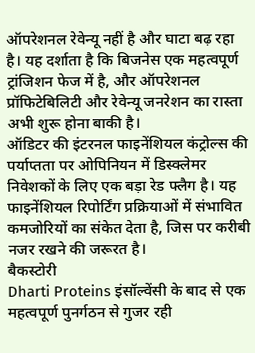ऑपरेशनल रेवेन्यू नहीं है और घाटा बढ़ रहा है। यह दर्शाता है कि बिजनेस एक महत्वपूर्ण ट्रांजिशन फेज में है, और ऑपरेशनल प्रॉफिटेबिलिटी और रेवेन्यू जनरेशन का रास्ता अभी शुरू होना बाकी है।
ऑडिटर की इंटरनल फाइनेंशियल कंट्रोल्स की पर्याप्तता पर ओपिनियन में डिस्क्लेमर निवेशकों के लिए एक बड़ा रेड फ्लैग है। यह फाइनेंशियल रिपोर्टिंग प्रक्रियाओं में संभावित कमजोरियों का संकेत देता है, जिस पर करीबी नजर रखने की जरूरत है।
बैकस्टोरी
Dharti Proteins इंसॉल्वेंसी के बाद से एक महत्वपूर्ण पुनर्गठन से गुजर रही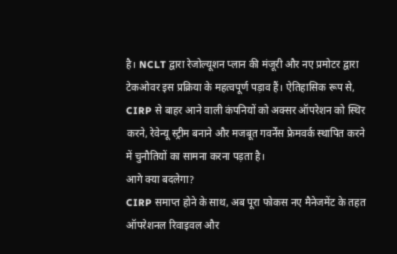है। NCLT द्वारा रेजोल्यूशन प्लान की मंजूरी और नए प्रमोटर द्वारा टेकओवर इस प्रक्रिया के महत्वपूर्ण पड़ाव हैं। ऐतिहासिक रूप से, CIRP से बाहर आने वाली कंपनियों को अक्सर ऑपरेशन को स्थिर करने, रेवेन्यू स्ट्रीम बनाने और मजबूत गवर्नेंस फ्रेमवर्क स्थापित करने में चुनौतियों का सामना करना पड़ता है।
आगे क्या बदलेगा?
CIRP समाप्त होने के साथ, अब पूरा फोकस नए मैनेजमेंट के तहत ऑपरेशनल रिवाइवल और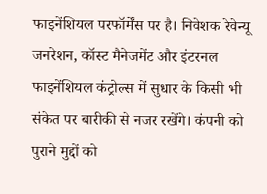फाइनेंशियल परफॉर्मेंस पर है। निवेशक रेवेन्यू जनरेशन, कॉस्ट मैनेजमेंट और इंटरनल फाइनेंशियल कंट्रोल्स में सुधार के किसी भी संकेत पर बारीकी से नजर रखेंगे। कंपनी को पुराने मुद्दों को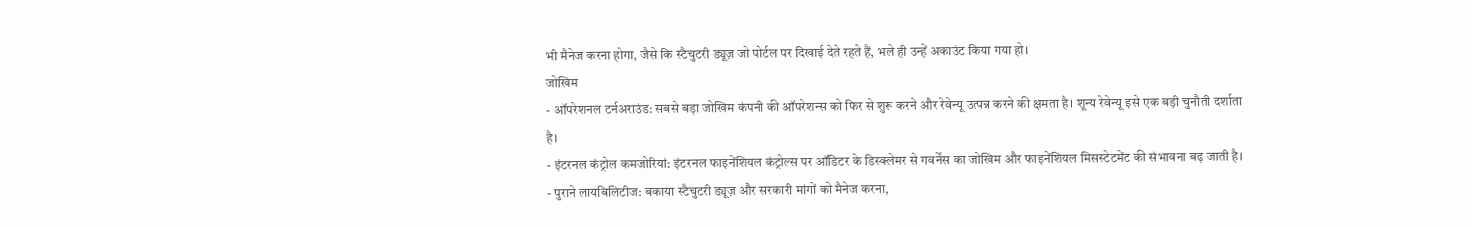भी मैनेज करना होगा, जैसे कि स्टैचुटरी ड्यूज़ जो पोर्टल पर दिखाई देते रहते हैं, भले ही उन्हें अकाउंट किया गया हो।
जोखिम
- ऑपरेशनल टर्नअराउंड: सबसे बड़ा जोखिम कंपनी की ऑपरेशन्स को फिर से शुरू करने और रेवेन्यू उत्पन्न करने की क्षमता है। शून्य रेवेन्यू इसे एक बड़ी चुनौती दर्शाता है।
- इंटरनल कंट्रोल कमजोरियां: इंटरनल फाइनेंशियल कंट्रोल्स पर ऑडिटर के डिस्क्लेमर से गवर्नेंस का जोखिम और फाइनेंशियल मिसस्टेटमेंट की संभावना बढ़ जाती है।
- पुराने लायबिलिटीज: बकाया स्टैचुटरी ड्यूज़ और सरकारी मांगों को मैनेज करना,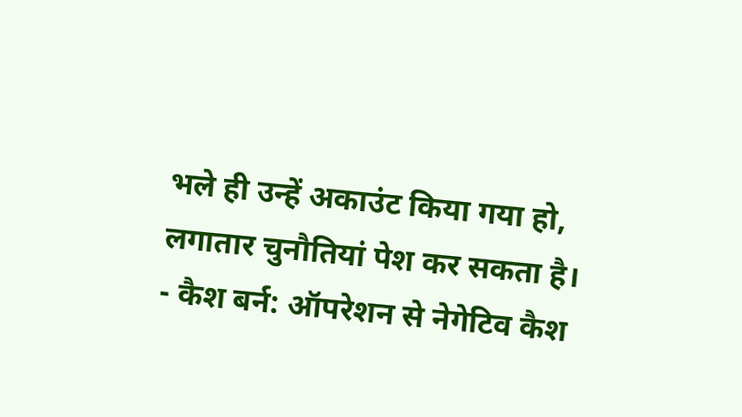भले ही उन्हें अकाउंट किया गया हो, लगातार चुनौतियां पेश कर सकता है।
- कैश बर्न: ऑपरेशन से नेगेटिव कैश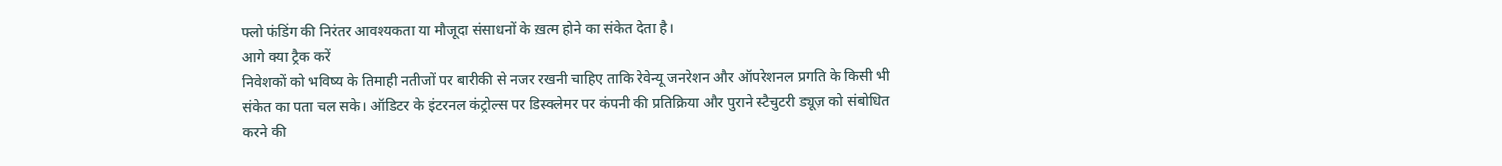फ्लो फंडिंग की निरंतर आवश्यकता या मौजूदा संसाधनों के ख़त्म होने का संकेत देता है।
आगे क्या ट्रैक करें
निवेशकों को भविष्य के तिमाही नतीजों पर बारीकी से नजर रखनी चाहिए ताकि रेवेन्यू जनरेशन और ऑपरेशनल प्रगति के किसी भी संकेत का पता चल सके। ऑडिटर के इंटरनल कंट्रोल्स पर डिस्क्लेमर पर कंपनी की प्रतिक्रिया और पुराने स्टैचुटरी ड्यूज़ को संबोधित करने की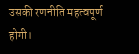उसकी रणनीति महत्वपूर्ण होगी।